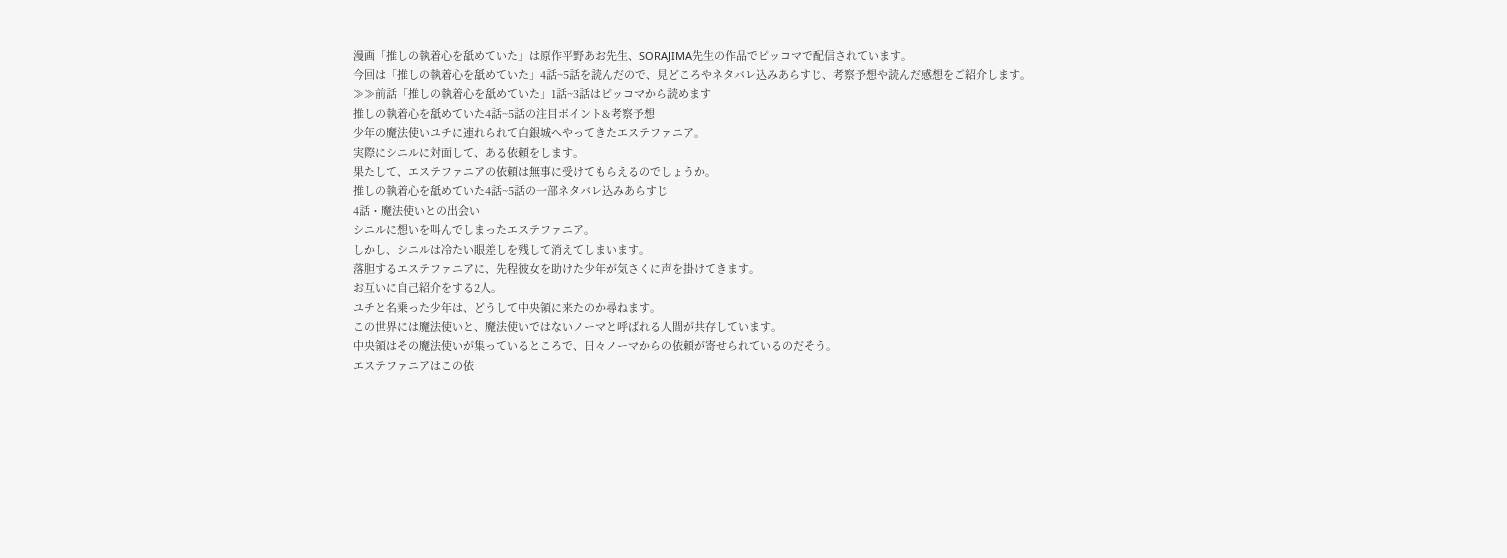漫画「推しの執着心を舐めていた」は原作平野あお先生、SORAJIMA先生の作品でピッコマで配信されています。
今回は「推しの執着心を舐めていた」4話~5話を読んだので、見どころやネタバレ込みあらすじ、考察予想や読んだ感想をご紹介します。
≫≫前話「推しの執着心を舐めていた」1話~3話はピッコマから読めます
推しの執着心を舐めていた4話~5話の注目ポイント&考察予想
少年の魔法使いユチに連れられて白銀城へやってきたエステファニア。
実際にシニルに対面して、ある依頼をします。
果たして、エステファニアの依頼は無事に受けてもらえるのでしょうか。
推しの執着心を舐めていた4話~5話の一部ネタバレ込みあらすじ
4話・魔法使いとの出会い
シニルに想いを叫んでしまったエステファニア。
しかし、シニルは冷たい眼差しを残して消えてしまいます。
落胆するエステファニアに、先程彼女を助けた少年が気さくに声を掛けてきます。
お互いに自己紹介をする2人。
ユチと名乗った少年は、どうして中央領に来たのか尋ねます。
この世界には魔法使いと、魔法使いではないノーマと呼ばれる人間が共存しています。
中央領はその魔法使いが集っているところで、日々ノーマからの依頼が寄せられているのだそう。
エステファニアはこの依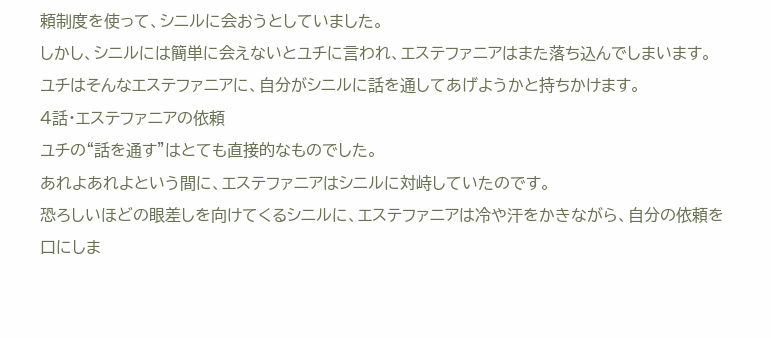頼制度を使って、シニルに会おうとしていました。
しかし、シニルには簡単に会えないとユチに言われ、エステファニアはまた落ち込んでしまいます。
ユチはそんなエステファニアに、自分がシニルに話を通してあげようかと持ちかけます。
4話・エステファニアの依頼
ユチの“話を通す”はとても直接的なものでした。
あれよあれよという間に、エステファニアはシニルに対峙していたのです。
恐ろしいほどの眼差しを向けてくるシニルに、エステファニアは冷や汗をかきながら、自分の依頼を口にしま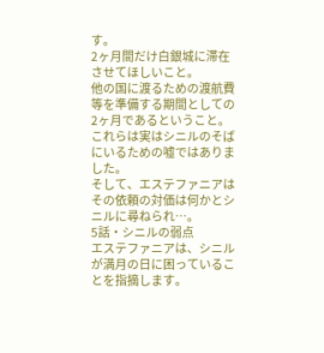す。
2ヶ月間だけ白銀城に滞在させてほしいこと。
他の国に渡るための渡航費等を準備する期間としての2ヶ月であるということ。
これらは実はシニルのそばにいるための嘘ではありました。
そして、エステファニアはその依頼の対価は何かとシニルに尋ねられ…。
5話・シニルの弱点
エステファニアは、シニルが満月の日に困っていることを指摘します。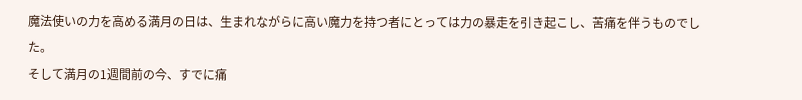魔法使いの力を高める満月の日は、生まれながらに高い魔力を持つ者にとっては力の暴走を引き起こし、苦痛を伴うものでした。
そして満月の1週間前の今、すでに痛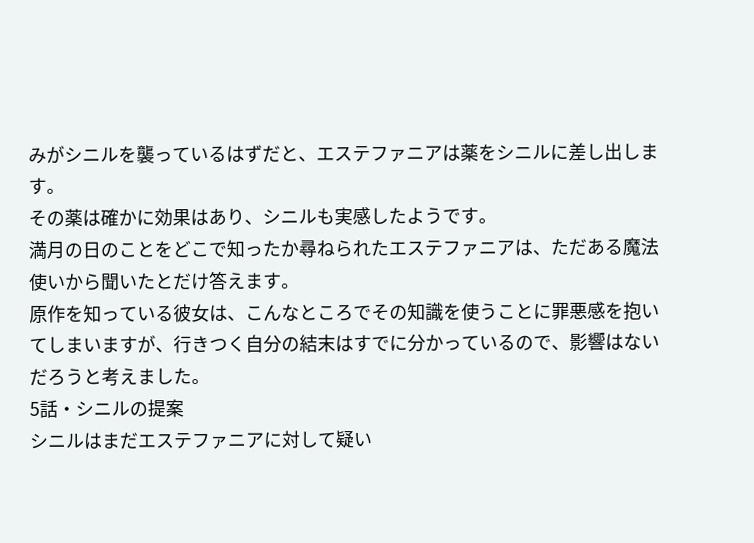みがシニルを襲っているはずだと、エステファニアは薬をシニルに差し出します。
その薬は確かに効果はあり、シニルも実感したようです。
満月の日のことをどこで知ったか尋ねられたエステファニアは、ただある魔法使いから聞いたとだけ答えます。
原作を知っている彼女は、こんなところでその知識を使うことに罪悪感を抱いてしまいますが、行きつく自分の結末はすでに分かっているので、影響はないだろうと考えました。
5話・シニルの提案
シニルはまだエステファニアに対して疑い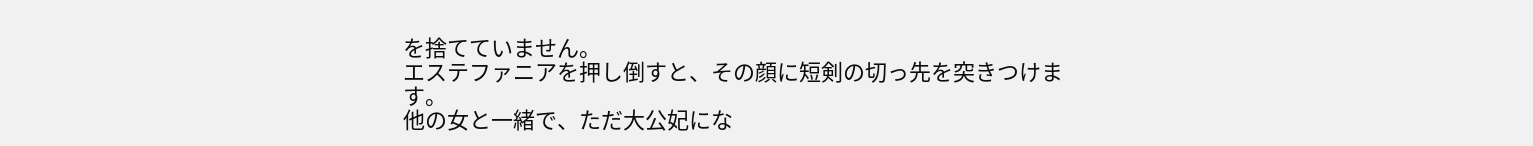を捨てていません。
エステファニアを押し倒すと、その顔に短剣の切っ先を突きつけます。
他の女と一緒で、ただ大公妃にな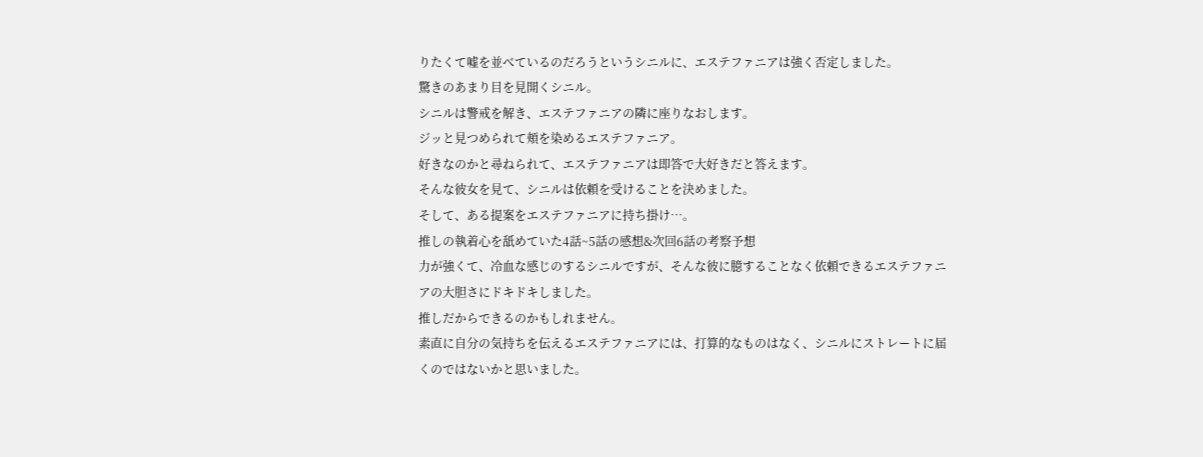りたくて嘘を並べているのだろうというシニルに、エステファニアは強く否定しました。
驚きのあまり目を見開くシニル。
シニルは警戒を解き、エステファニアの隣に座りなおします。
ジッと見つめられて頬を染めるエステファニア。
好きなのかと尋ねられて、エステファニアは即答で大好きだと答えます。
そんな彼女を見て、シニルは依頼を受けることを決めました。
そして、ある提案をエステファニアに持ち掛け…。
推しの執着心を舐めていた4話~5話の感想&次回6話の考察予想
力が強くて、冷血な感じのするシニルですが、そんな彼に臆することなく依頼できるエステファニアの大胆さにドキドキしました。
推しだからできるのかもしれません。
素直に自分の気持ちを伝えるエステファニアには、打算的なものはなく、シニルにストレートに届くのではないかと思いました。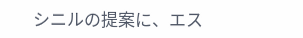シニルの提案に、エス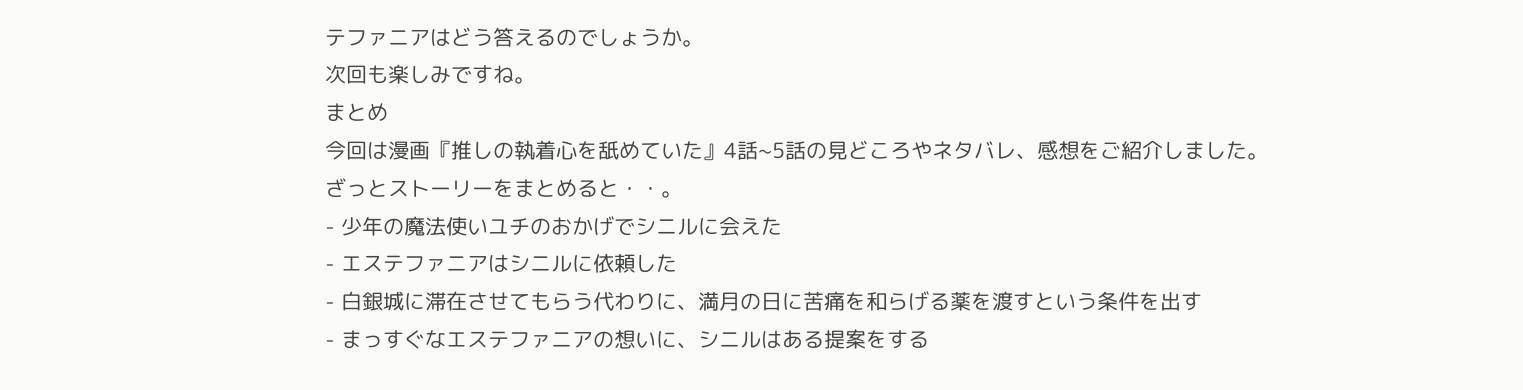テファニアはどう答えるのでしょうか。
次回も楽しみですね。
まとめ
今回は漫画『推しの執着心を舐めていた』4話~5話の見どころやネタバレ、感想をご紹介しました。
ざっとストーリーをまとめると・・。
- 少年の魔法使いユチのおかげでシニルに会えた
- エステファニアはシニルに依頼した
- 白銀城に滞在させてもらう代わりに、満月の日に苦痛を和らげる薬を渡すという条件を出す
- まっすぐなエステファニアの想いに、シニルはある提案をする